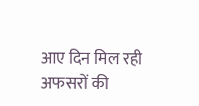आए दिन मिल रही अफसरों की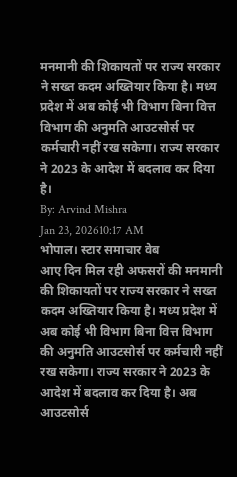मनमानी की शिकायतों पर राज्य सरकार ने सख्त कदम अख्तियार किया है। मध्य प्रदेश में अब कोई भी विभाग बिना वित्त विभाग की अनुमति आउटसोर्स पर कर्मचारी नहीं रख सकेगा। राज्य सरकार ने 2023 के आदेश में बदलाव कर दिया है।
By: Arvind Mishra
Jan 23, 202610:17 AM
भोपाल। स्टार समाचार वेब
आए दिन मिल रही अफसरों की मनमानी की शिकायतों पर राज्य सरकार ने सख्त कदम अख्तियार किया है। मध्य प्रदेश में अब कोई भी विभाग बिना वित्त विभाग की अनुमति आउटसोर्स पर कर्मचारी नहीं रख सकेगा। राज्य सरकार ने 2023 के आदेश में बदलाव कर दिया है। अब आउटसोर्स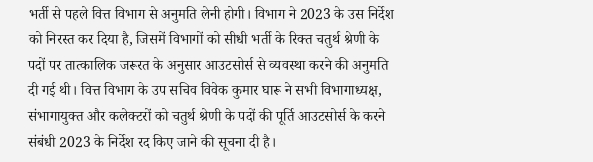भर्ती से पहले वित्त विभाग से अनुमति लेनी होगी। विभाग ने 2023 के उस निर्देश को निरस्त कर दिया है, जिसमें विभागों को सीधी भर्ती के रिक्त चतुर्थ श्रेणी के पदों पर तात्कालिक जरूरत के अनुसार आउटसोर्स से व्यवस्था करने की अनुमति दी गई थी। वित्त विभाग के उप सचिव विवेक कुमार घारू ने सभी विभागाध्यक्ष, संभागायुक्त और कलेक्टरों को चतुर्थ श्रेणी के पदों की पूर्ति आउटसोर्स के करने संबंधी 2023 के निर्देश रद किए जाने की सूचना दी है।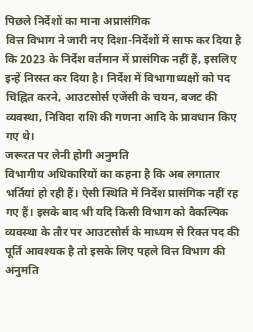पिछले निर्देशों का माना अप्रासंगिक
वित्त विभाग ने जारी नए दिशा-निर्देशों में साफ कर दिया है कि 2023 के निर्देश वर्तमान में प्रासंगिक नहीं हैं, इसलिए इन्हें निरस्त कर दिया है। निर्देश में विभागाध्यक्षों को पद चिह्नित करने, आउटसोर्स एजेंसी के चयन, बजट की व्यवस्था, निविदा राशि की गणना आदि के प्रावधान किए गए थे।
जरूरत पर लेनी होगी अनुमति
विभागीय अधिकारियों का कहना है कि अब लगातार भर्तियां हो रही हैं। ऐसी स्थिति में निर्देश प्रासंगिक नहीं रह गए हैं। इसके बाद भी यदि किसी विभाग को वैकल्पिक व्यवस्था के तौर पर आउटसोर्स के माध्यम से रिक्त पद की पूर्ति आवश्यक है तो इसके लिए पहले वित्त विभाग की अनुमति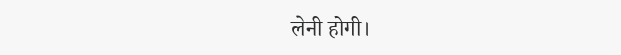लेनी होगी।